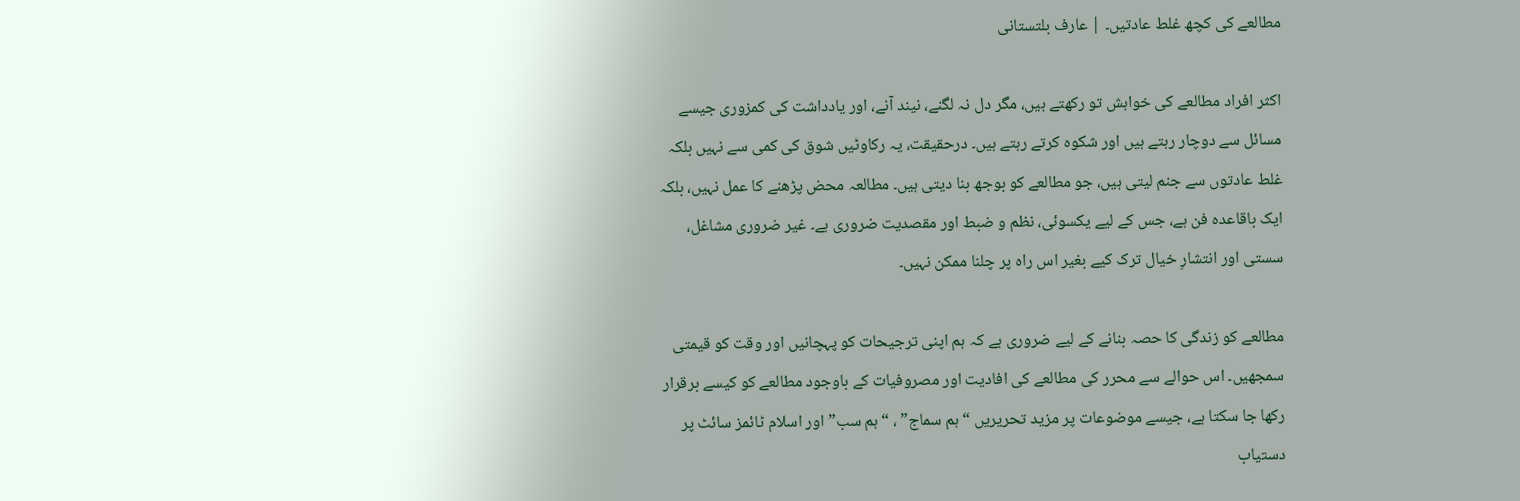مطالعے کی کچھ غلط عادتیں۔ | عارف بلتستانی

اکثر افراد مطالعے کی خواہش تو رکھتے ہیں، مگر دل نہ لگنے، نیند آنے، اور یادداشت کی کمزوری جیسے مسائل سے دوچار رہتے ہیں اور شکوہ کرتے رہتے ہیں۔ درحقیقت، یہ رکاوٹیں شوق کی کمی سے نہیں بلکہ غلط عادتوں سے جنم لیتی ہیں، جو مطالعے کو بوجھ بنا دیتی ہیں۔ مطالعہ محض پڑھنے کا عمل نہیں، بلکہ ایک باقاعدہ فن ہے، جس کے لیے یکسوئی، نظم و ضبط اور مقصدیت ضروری ہے۔ غیر ضروری مشاغل، سستی اور انتشارِ خیال ترک کیے بغیر اس راہ پر چلنا ممکن نہیں۔

مطالعے کو زندگی کا حصہ بنانے کے لیے ضروری ہے کہ ہم اپنی ترجیحات کو پہچانیں اور وقت کو قیمتی سمجھیں۔ اس حوالے سے محرر کی مطالعے کی افادیت اور مصروفیات کے باوجود مطالعے کو کیسے برقرار رکھا جا سکتا ہے، جیسے موضوعات پر مزید تحریریں “ہم سماج” ، “ہم سب” اور اسلام ٹائمز سائٹ پر دستیاب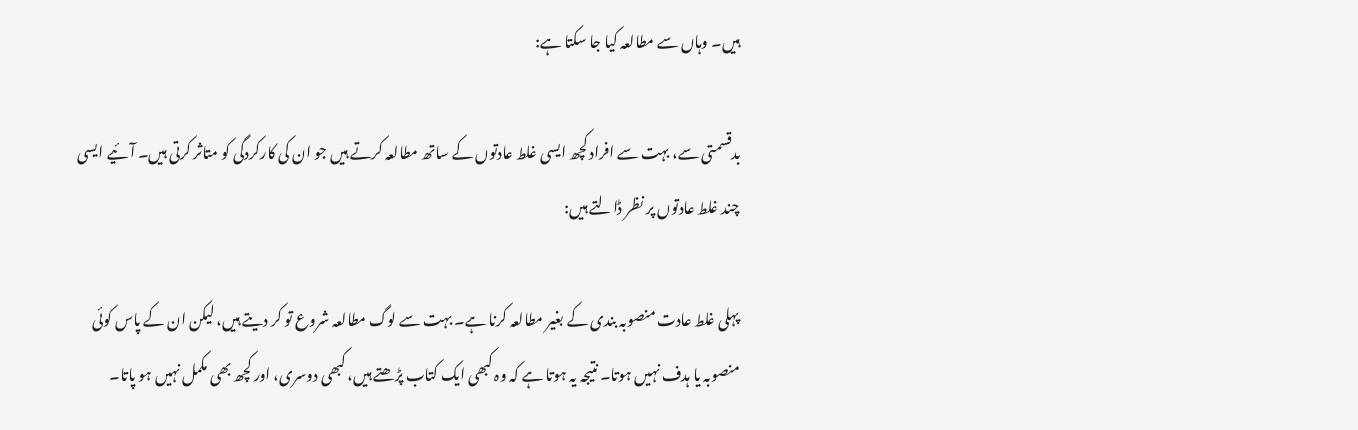ہیں۔ وہاں سے مطالعہ کیا جا سکتا ہے:

بدقسمتی سے، بہت سے افراد کچھ ایسی غلط عادتوں کے ساتھ مطالعہ کرتے ہیں جو ان کی کارکردگی کو متاثر کرتی ہیں۔ آئیے ایسی چند غلط عادتوں پر نظر ڈالتے ہیں:

پہلی غلط عادت منصوبہ بندی کے بغیر مطالعہ کرنا ہے۔ بہت سے لوگ مطالعہ شروع تو کر دیتے ہیں، لیکن ان کے پاس کوئی منصوبہ یا ہدف نہیں ہوتا۔ نتیجہ یہ ہوتا ہے کہ وہ کبھی ایک کتاب پڑھتے ہیں، کبھی دوسری، اور کچھ بھی مکمل نہیں ہو پاتا۔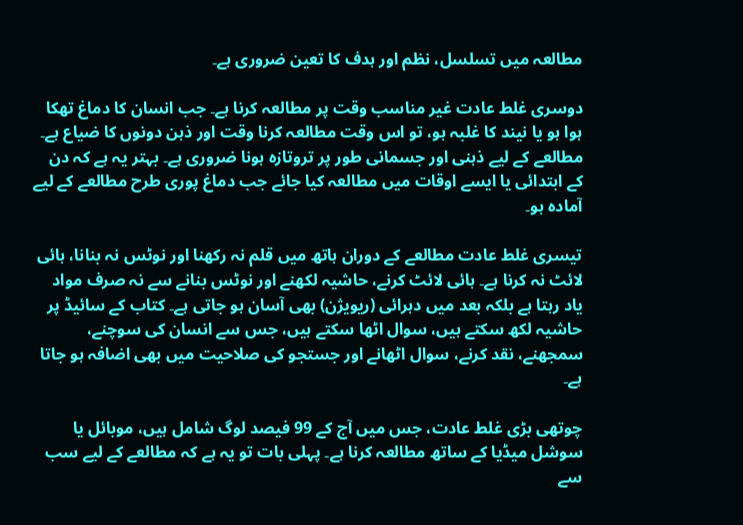مطالعہ میں تسلسل، نظم اور ہدف کا تعین ضروری ہے۔

دوسری غلط عادت غیر مناسب وقت پر مطالعہ کرنا ہے۔ جب انسان کا دماغ تھکا ہوا ہو یا نیند کا غلبہ ہو، تو اس وقت مطالعہ کرنا وقت اور ذہن دونوں کا ضیاع ہے۔ مطالعے کے لیے ذہنی اور جسمانی طور پر تروتازہ ہونا ضروری ہے۔ بہتر یہ ہے کہ دن کے ابتدائی یا ایسے اوقات میں مطالعہ کیا جائے جب دماغ پوری طرح مطالعے کے لیے آمادہ ہو۔

تیسری غلط عادت مطالعے کے دوران ہاتھ میں قلم نہ رکھنا اور نوٹس نہ بنانا، ہائی لائٹ نہ کرنا ہے۔ ہائی لائٹ کرنے، حاشیہ لکھنے اور نوٹس بنانے سے نہ صرف مواد یاد رہتا ہے بلکہ بعد میں دہرائی (ریویژن) بھی آسان ہو جاتی ہے۔ کتاب کے سائیڈ پر حاشیہ لکھ سکتے ہیں، سوال اٹھا سکتے ہیں، جس سے انسان کی سوچنے، سمجھنے، نقد کرنے، سوال اٹھانے اور جستجو کی صلاحیت میں بھی اضافہ ہو جاتا ہے۔

چوتھی بڑی غلط عادت، جس میں آج کے 99 فیصد لوگ شامل ہیں، موبائل یا سوشل میڈیا کے ساتھ مطالعہ کرنا ہے۔ پہلی بات تو یہ ہے کہ مطالعے کے لیے سب سے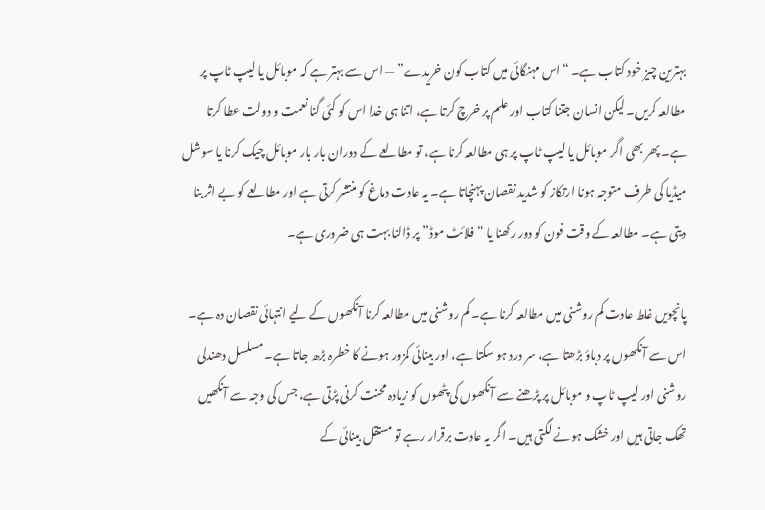بہترین چیز خود کتاب ہے۔ “اس مہنگائی میں کتاب کون خریدے” — اس سے بہتر ہے کہ موبائل یا لیپ ٹاپ پر مطالعہ کریں۔ لیکن انسان جتنا کتاب اور علم پر خرچ کرتا ہے، اتنا ہی خدا اس کو کئی گنا نعمت و دولت عطا کرتا ہے۔ پھر بھی اگر موبائل یا لیپ ٹاپ پر ہی مطالعہ کرنا ہے، تو مطالعے کے دوران بار بار موبائل چیک کرنا یا سوشل میڈیا کی طرف متوجہ ہونا ارتکاز کو شدید نقصان پہنچاتا ہے۔ یہ عادت دماغ کو منتشر کرتی ہے اور مطالعے کو بے اثر بنا دیتی ہے۔ مطالعہ کے وقت فون کو دور رکھنا یا “فلائٹ موڈ” پر ڈالنا بہت ہی ضروری ہے۔

پانچویں غلط عادت کم روشنی میں مطالعہ کرنا ہے۔ کم روشنی میں مطالعہ کرنا آنکھوں کے لیے انتہائی نقصان دہ ہے۔ اس سے آنکھوں پر دباؤ بڑھتا ہے، سر درد ہو سکتا ہے، اور بینائی کمزور ہونے کا خطرہ بڑھ جاتا ہے۔ مسلسل دھندلی روشنی اور لیپ ٹاپ و موبائل پر پڑھنے سے آنکھوں کی پٹھوں کو زیادہ محنت کرنی پڑتی ہے، جس کی وجہ سے آنکھیں تھک جاتی ہیں اور خشک ہونے لگتی ہیں۔ اگر یہ عادت برقرار رہے تو مستقل بینائی کے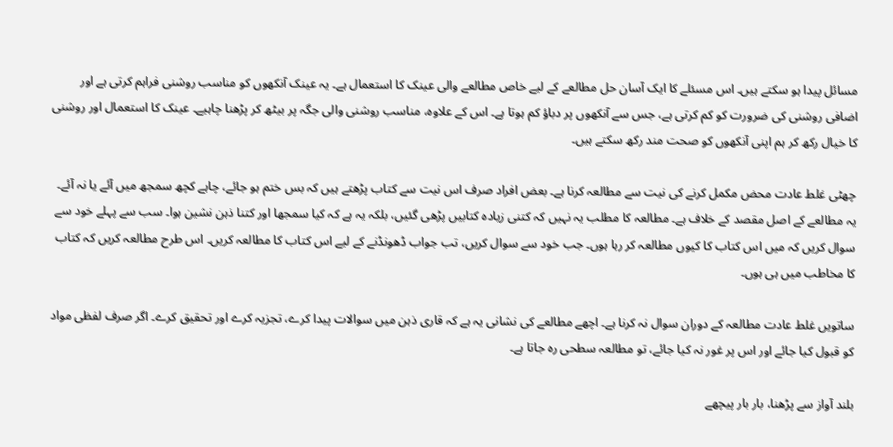مسائل پیدا ہو سکتے ہیں۔ اس مسئلے کا ایک آسان حل مطالعے کے لیے خاص مطالعے والی عینک کا استعمال ہے۔ یہ عینک آنکھوں کو مناسب روشنی فراہم کرتی ہے اور اضافی روشنی کی ضرورت کو کم کرتی ہے، جس سے آنکھوں پر دباؤ کم ہوتا ہے۔ اس کے علاوہ، مناسب روشنی والی جگہ پر بیٹھ کر پڑھنا چاہیے۔ عینک کا استعمال اور روشنی کا خیال رکھ کر ہم اپنی آنکھوں کو صحت مند رکھ سکتے ہیں۔

چھٹی غلط عادت محض مکمل کرنے کی نیت سے مطالعہ کرنا ہے۔ بعض افراد صرف اس نیت سے کتاب پڑھتے ہیں کہ بس ختم ہو جائے، چاہے کچھ سمجھ میں آئے یا نہ آئے۔ یہ مطالعے کے اصل مقصد کے خلاف ہے۔ مطالعہ کا مطلب یہ نہیں کہ کتنی زیادہ کتابیں پڑھی گئیں، بلکہ یہ ہے کہ کیا سمجھا اور کتنا ذہن نشین ہوا۔ سب سے پہلے خود سے سوال کریں کہ میں اس کتاب کا کیوں مطالعہ کر رہا ہوں۔ جب خود سے سوال کریں، تب جواب ڈھونڈنے کے لیے اس کتاب کا مطالعہ کریں۔ اس طرح مطالعہ کریں کہ کتاب کا مخاطب میں ہی ہوں۔

ساتویں غلط عادت مطالعہ کے دوران سوال نہ کرنا ہے۔ اچھے مطالعے کی نشانی یہ ہے کہ قاری ذہن میں سوالات پیدا کرے، تجزیہ کرے اور تحقیق کرے۔ اگر صرف لفظی مواد کو قبول کیا جائے اور اس پر غور نہ کیا جائے، تو مطالعہ سطحی رہ جاتا ہے۔

بلند آواز سے پڑھنا، بار بار پیچھے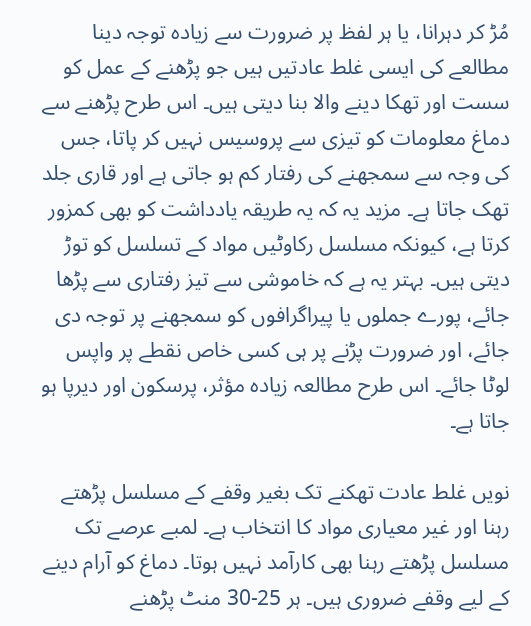مُڑ کر دہرانا، یا ہر لفظ پر ضرورت سے زیادہ توجہ دینا مطالعے کی ایسی غلط عادتیں ہیں جو پڑھنے کے عمل کو سست اور تھکا دینے والا بنا دیتی ہیں۔ اس طرح پڑھنے سے دماغ معلومات کو تیزی سے پروسیس نہیں کر پاتا، جس کی وجہ سے سمجھنے کی رفتار کم ہو جاتی ہے اور قاری جلد تھک جاتا ہے۔ مزید یہ کہ یہ طریقہ یادداشت کو بھی کمزور کرتا ہے، کیونکہ مسلسل رکاوٹیں مواد کے تسلسل کو توڑ دیتی ہیں۔ بہتر یہ ہے کہ خاموشی سے تیز رفتاری سے پڑھا جائے، پورے جملوں یا پیراگرافوں کو سمجھنے پر توجہ دی جائے، اور ضرورت پڑنے پر ہی کسی خاص نقطے پر واپس لوٹا جائے۔ اس طرح مطالعہ زیادہ مؤثر، پرسکون اور دیرپا ہو جاتا ہے۔

نویں غلط عادت تھکنے تک بغیر وقفے کے مسلسل پڑھتے رہنا اور غیر معیاری مواد کا انتخاب ہے۔ لمبے عرصے تک مسلسل پڑھتے رہنا بھی کارآمد نہیں ہوتا۔ دماغ کو آرام دینے کے لیے وقفے ضروری ہیں۔ ہر 25-30 منٹ پڑھنے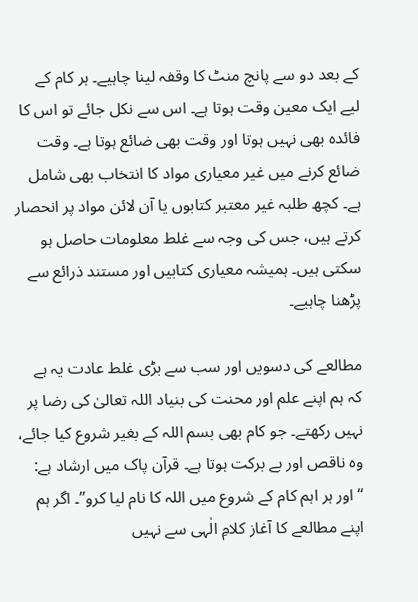کے بعد دو سے پانچ منٹ کا وقفہ لینا چاہیے۔ ہر کام کے لیے ایک معین وقت ہوتا ہے۔ اس سے نکل جائے تو اس کا فائدہ بھی نہیں ہوتا اور وقت بھی ضائع ہوتا ہے۔ وقت ضائع کرنے میں غیر معیاری مواد کا انتخاب بھی شامل ہے۔ کچھ طلبہ غیر معتبر کتابوں یا آن لائن مواد پر انحصار کرتے ہیں، جس کی وجہ سے غلط معلومات حاصل ہو سکتی ہیں۔ ہمیشہ معیاری کتابیں اور مستند ذرائع سے پڑھنا چاہیے۔

مطالعے کی دسویں اور سب سے بڑی غلط عادت یہ ہے کہ ہم اپنے علم اور محنت کی بنیاد اللہ تعالیٰ کی رضا پر نہیں رکھتے۔ جو کام بھی بسم اللہ کے بغیر شروع کیا جائے، وہ ناقص اور بے برکت ہوتا ہے۔ قرآن پاک میں ارشاد ہے: “اور ہر اہم کام کے شروع میں اللہ کا نام لیا کرو”۔ اگر ہم اپنے مطالعے کا آغاز کلامِ الٰہی سے نہیں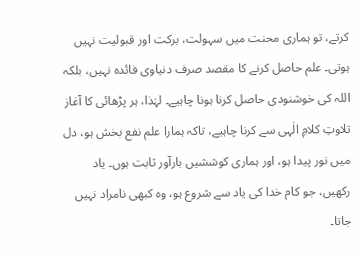کرتے، تو ہماری محنت میں سہولت، برکت اور قبولیت نہیں ہوتی۔ علم حاصل کرنے کا مقصد صرف دنیاوی فائدہ نہیں، بلکہ اللہ کی خوشنودی حاصل کرنا ہونا چاہیے۔ لہٰذا، ہر پڑھائی کا آغاز تلاوتِ کلامِ الٰہی سے کرنا چاہیے، تاکہ ہمارا علم نفع بخش ہو، دل میں نور پیدا ہو، اور ہماری کوششیں بارآور ثابت ہوں۔ یاد رکھیں، جو کام خدا کی یاد سے شروع ہو، وہ کبھی نامراد نہیں جاتا۔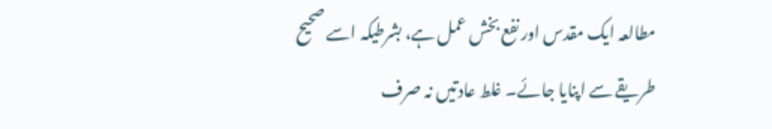مطالعہ ایک مقدس اور نفع بخش عمل ہے، بشرطیکہ اسے صحیح طریقے سے اپنایا جائے۔ غلط عادتیں نہ صرف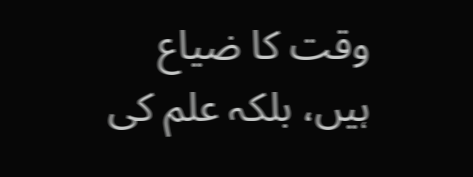وقت کا ضیاع ہیں، بلکہ علم کی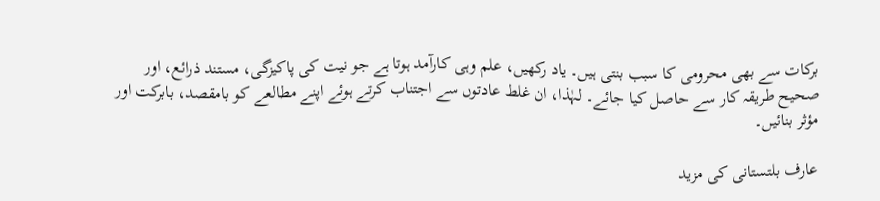برکات سے بھی محرومی کا سبب بنتی ہیں۔ یاد رکھیں، علم وہی کارآمد ہوتا ہے جو نیت کی پاکیزگی، مستند ذرائع، اور صحیح طریقہ کار سے حاصل کیا جائے۔ لہٰذا، ان غلط عادتوں سے اجتناب کرتے ہوئے اپنے مطالعے کو بامقصد، بابرکت اور مؤثر بنائیں۔

عارف بلتستانی کی مزید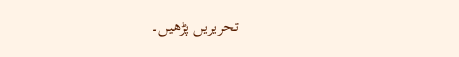تحریریں پڑھیں۔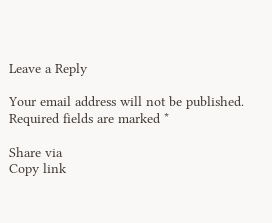Leave a Reply

Your email address will not be published. Required fields are marked *

Share via
Copy link